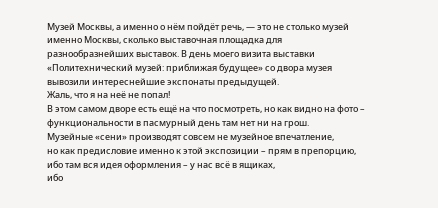Музей Москвы, а именно о нём пойдёт речь, — это не столько музей именно Москвы, сколько выставочная площадка для разнообразнейших выставок. В день моего визита выставки «Политехнический музей: приближая будущее» со двора музея вывозили интереснейшие экспонаты предыдущей.
Жаль, что я на неё не попал!
В этом самом дворе есть ещё на что посмотреть, но как видно на фото – функциональности в пасмурный день там нет ни на грош.
Музейные «сени» производят совсем не музейное впечатление,
но как предисловие именно к этой экспозиции – прям в препорцию,
ибо там вся идея оформления – у нас всё в ящиках,
ибо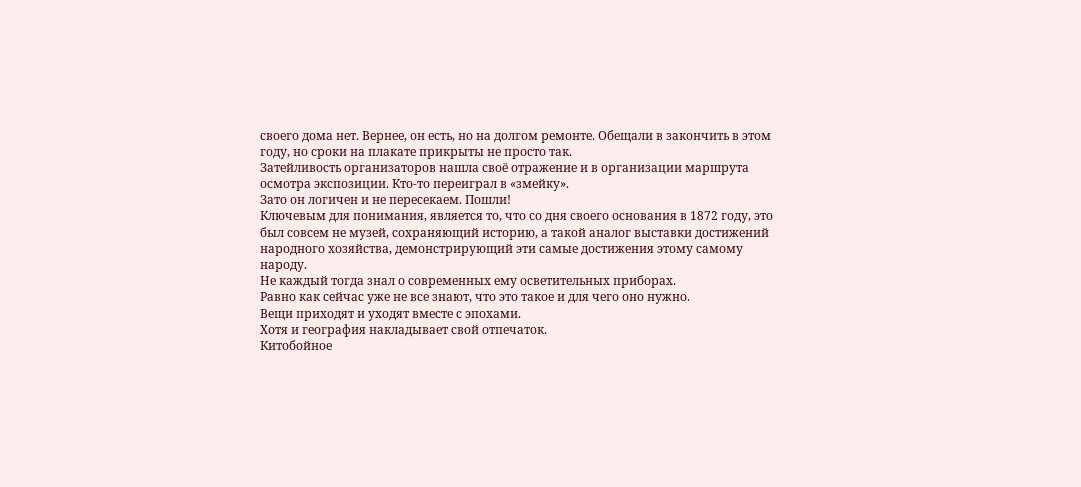своего дома нет. Вернее, он есть, но на долгом ремонте. Обещали в закончить в этом году, но сроки на плакате прикрыты не просто так.
Затейливость организаторов нашла своё отражение и в организации маршрута осмотра экспозиции. Кто-то переиграл в «змейку».
Зато он логичен и не пересекаем. Пошли!
Ключевым для понимания, является то, что со дня своего основания в 1872 году, это был совсем не музей, сохраняющий историю, а такой аналог выставки достижений народного хозяйства, демонстрирующий эти самые достижения этому самому народу.
Не каждый тогда знал о современных ему осветительных приборах.
Равно как сейчас уже не все знают, что это такое и для чего оно нужно.
Вещи приходят и уходят вместе с эпохами.
Хотя и география накладывает свой отпечаток.
Китобойное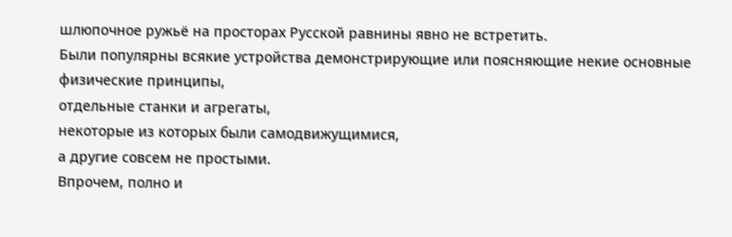шлюпочное ружьё на просторах Русской равнины явно не встретить.
Были популярны всякие устройства демонстрирующие или поясняющие некие основные физические принципы,
отдельные станки и агрегаты,
некоторые из которых были самодвижущимися,
а другие совсем не простыми.
Впрочем, полно и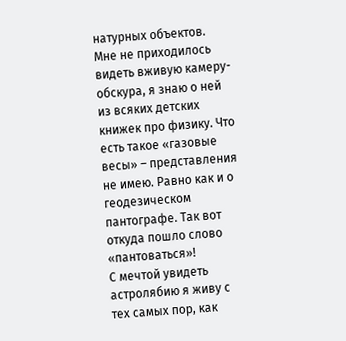натурных объектов.
Мне не приходилось видеть вживую камеру-обскура, я знаю о ней из всяких детских книжек про физику. Что есть такое «газовые весы» – представления не имею. Равно как и о геодезическом пантографе. Так вот откуда пошло слово «пантоваться»!
С мечтой увидеть астролябию я живу с тех самых пор, как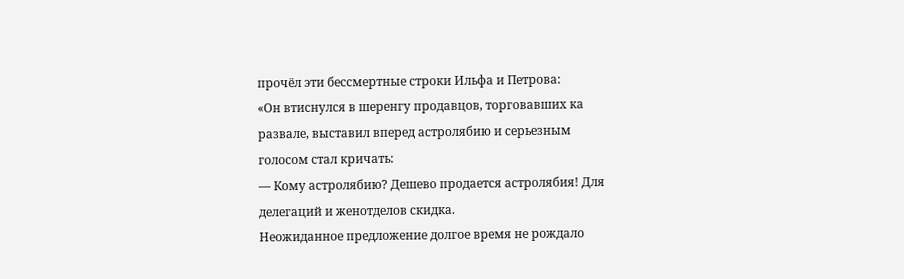прочёл эти бессмертные строки Ильфа и Петрова:
«Он втиснулся в шеренгу продавцов, торговавших ка развале, выставил вперед астролябию и серьезным голосом стал кричать:
— Кому астролябию? Дешево продается астролябия! Для делегаций и женотделов скидка.
Неожиданное предложение долгое время не рождало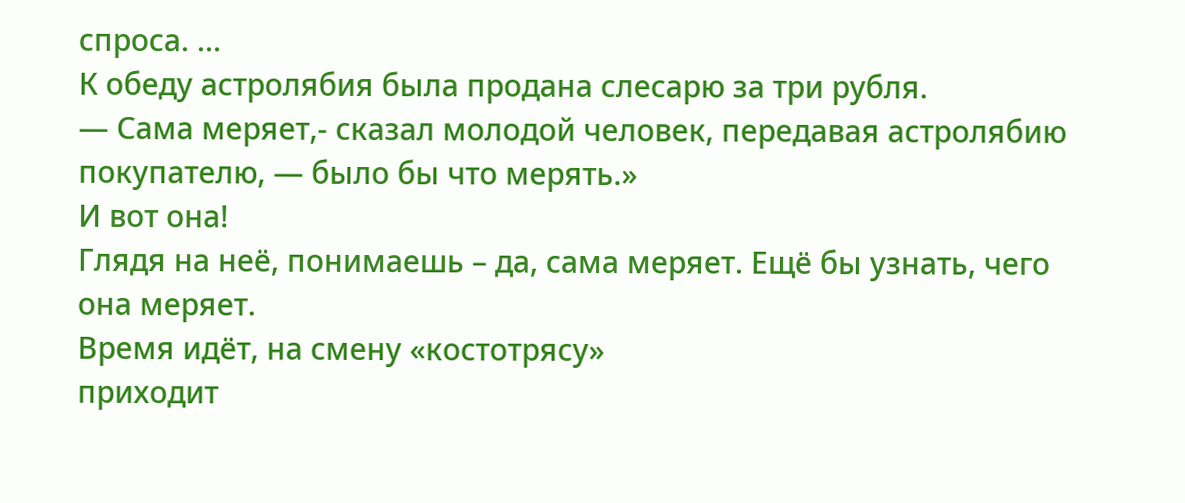спроса. …
К обеду астролябия была продана слесарю за три рубля.
— Сама меряет,- сказал молодой человек, передавая астролябию покупателю, — было бы что мерять.»
И вот она!
Глядя на неё, понимаешь – да, сама меряет. Ещё бы узнать, чего она меряет.
Время идёт, на смену «костотрясу»
приходит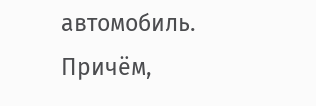автомобиль. Причём,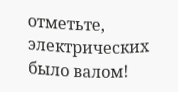отметьте, электрических было валом!